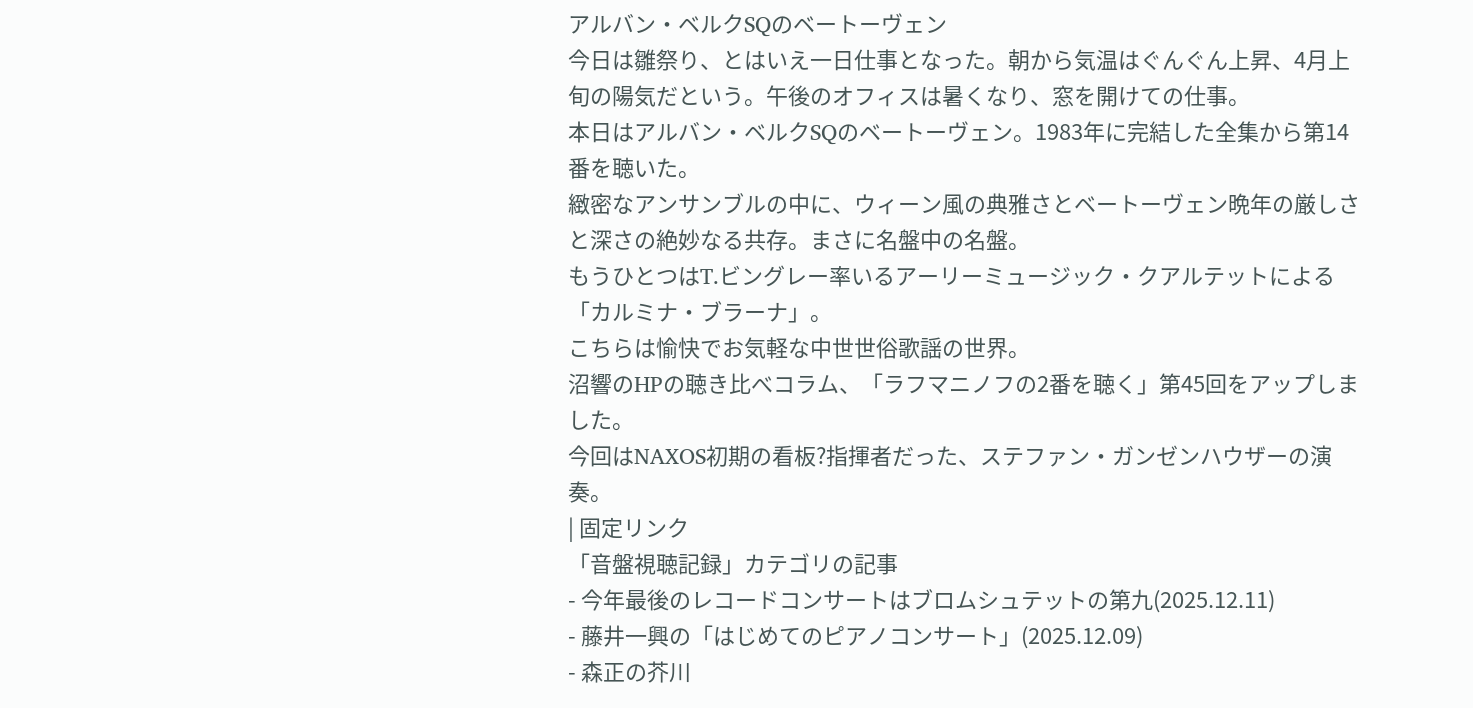アルバン・ベルクSQのベートーヴェン
今日は雛祭り、とはいえ一日仕事となった。朝から気温はぐんぐん上昇、4月上旬の陽気だという。午後のオフィスは暑くなり、窓を開けての仕事。
本日はアルバン・ベルクSQのベートーヴェン。1983年に完結した全集から第14番を聴いた。
緻密なアンサンブルの中に、ウィーン風の典雅さとベートーヴェン晩年の厳しさと深さの絶妙なる共存。まさに名盤中の名盤。
もうひとつはT.ビングレー率いるアーリーミュージック・クアルテットによる「カルミナ・ブラーナ」。
こちらは愉快でお気軽な中世世俗歌謡の世界。
沼響のHPの聴き比べコラム、「ラフマニノフの2番を聴く」第45回をアップしました。
今回はNAXOS初期の看板?指揮者だった、ステファン・ガンゼンハウザーの演奏。
| 固定リンク
「音盤視聴記録」カテゴリの記事
- 今年最後のレコードコンサートはブロムシュテットの第九(2025.12.11)
- 藤井一興の「はじめてのピアノコンサート」(2025.12.09)
- 森正の芥川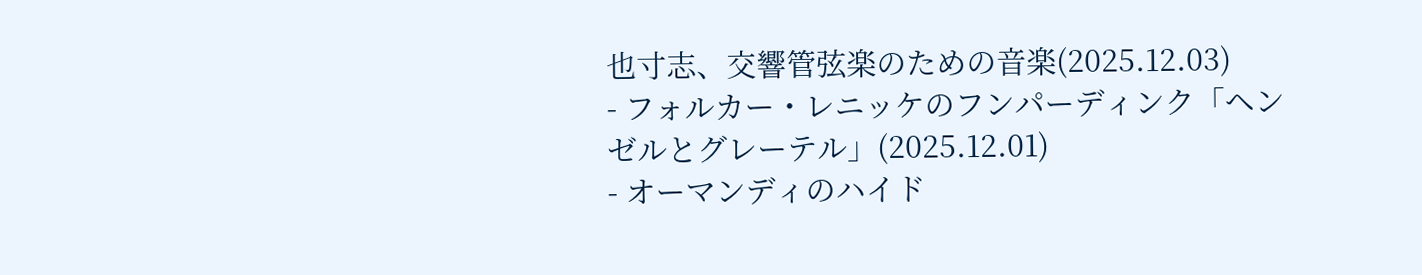也寸志、交響管弦楽のための音楽(2025.12.03)
- フォルカー・レニッケのフンパーディンク「ヘンゼルとグレーテル」(2025.12.01)
- オーマンディのハイド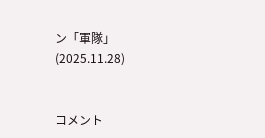ン「軍隊」(2025.11.28)


コメント